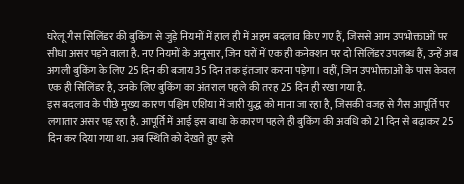घरेलू गैस सिलिंडर की बुकिंग से जुड़े नियमों में हाल ही में अहम बदलाव किए गए हैं, जिससे आम उपभोक्ताओं पर सीधा असर पड़ने वाला है. नए नियमों के अनुसार, जिन घरों में एक ही कनेक्शन पर दो सिलिंडर उपलब्ध हैं, उन्हें अब अगली बुकिंग के लिए 25 दिन की बजाय 35 दिन तक इंतजार करना पड़ेगा। वहीं, जिन उपभोक्ताओं के पास केवल एक ही सिलिंडर है, उनके लिए बुकिंग का अंतराल पहले की तरह 25 दिन ही रखा गया है.
इस बदलाव के पीछे मुख्य कारण पश्चिम एशिया में जारी युद्ध को माना जा रहा है, जिसकी वजह से गैस आपूर्ति पर लगातार असर पड़ रहा है. आपूर्ति में आई इस बाधा के कारण पहले ही बुकिंग की अवधि को 21 दिन से बढ़ाकर 25 दिन कर दिया गया था. अब स्थिति को देखते हुए इसे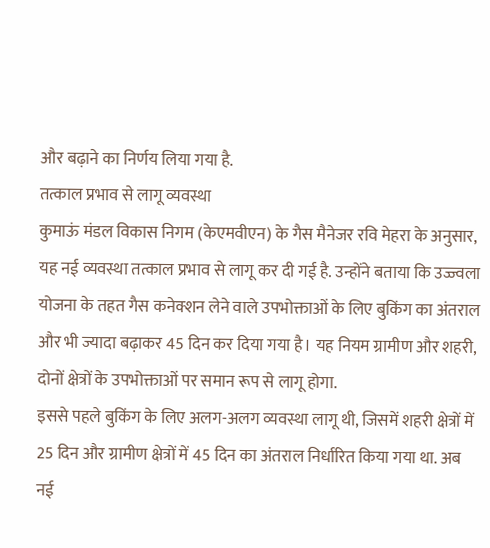और बढ़ाने का निर्णय लिया गया है.
तत्काल प्रभाव से लागू व्यवस्था
कुमाऊं मंडल विकास निगम (केएमवीएन) के गैस मैनेजर रवि मेहरा के अनुसार, यह नई व्यवस्था तत्काल प्रभाव से लागू कर दी गई है. उन्होंने बताया कि उज्ज्वला योजना के तहत गैस कनेक्शन लेने वाले उपभोक्ताओं के लिए बुकिंग का अंतराल और भी ज्यादा बढ़ाकर 45 दिन कर दिया गया है। यह नियम ग्रामीण और शहरी, दोनों क्षेत्रों के उपभोक्ताओं पर समान रूप से लागू होगा.
इससे पहले बुकिंग के लिए अलग-अलग व्यवस्था लागू थी, जिसमें शहरी क्षेत्रों में 25 दिन और ग्रामीण क्षेत्रों में 45 दिन का अंतराल निर्धारित किया गया था. अब नई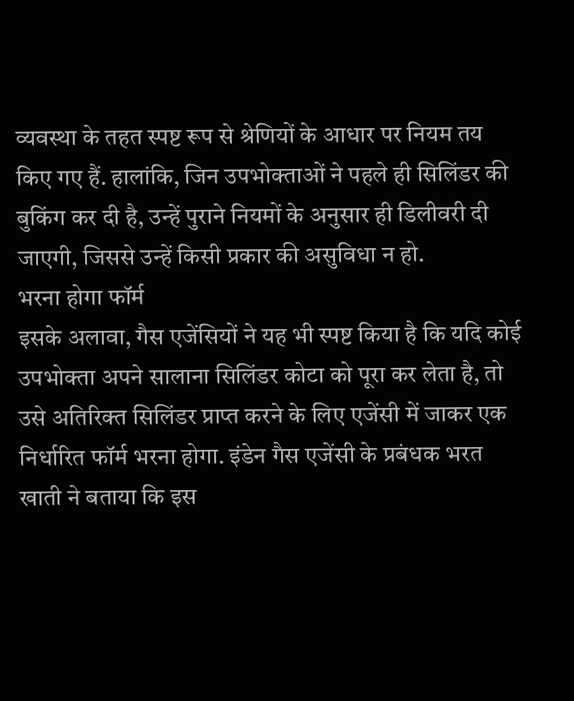व्यवस्था के तहत स्पष्ट रूप से श्रेणियों के आधार पर नियम तय किए गए हैं. हालांकि, जिन उपभोक्ताओं ने पहले ही सिलिंडर की बुकिंग कर दी है, उन्हें पुराने नियमों के अनुसार ही डिलीवरी दी जाएगी, जिससे उन्हें किसी प्रकार की असुविधा न हो.
भरना होगा फॉर्म
इसके अलावा, गैस एजेंसियों ने यह भी स्पष्ट किया है कि यदि कोई उपभोक्ता अपने सालाना सिलिंडर कोटा को पूरा कर लेता है, तो उसे अतिरिक्त सिलिंडर प्राप्त करने के लिए एजेंसी में जाकर एक निर्धारित फॉर्म भरना होगा. इंडेन गैस एजेंसी के प्रबंधक भरत खाती ने बताया कि इस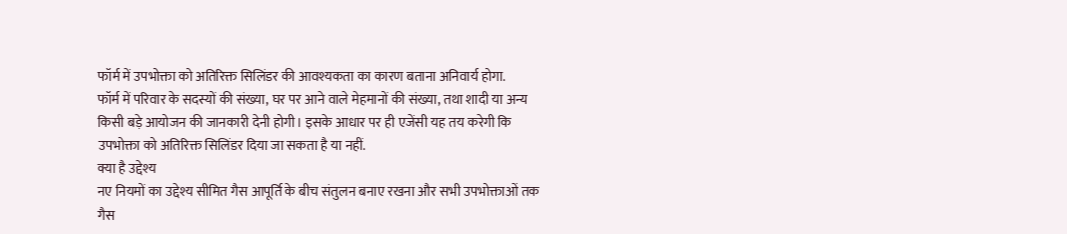फॉर्म में उपभोक्ता को अतिरिक्त सिलिंडर की आवश्यकता का कारण बताना अनिवार्य होगा.
फॉर्म में परिवार के सदस्यों की संख्या, घर पर आने वाले मेहमानों की संख्या, तथा शादी या अन्य किसी बड़े आयोजन की जानकारी देनी होगी। इसके आधार पर ही एजेंसी यह तय करेगी कि उपभोक्ता को अतिरिक्त सिलिंडर दिया जा सकता है या नहीं.
क्या है उद्देश्य
नए नियमों का उद्देश्य सीमित गैस आपूर्ति के बीच संतुलन बनाए रखना और सभी उपभोक्ताओं तक गैस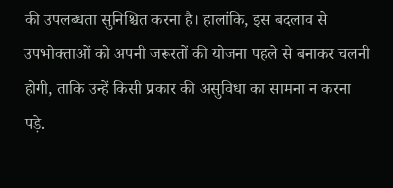की उपलब्धता सुनिश्चित करना है। हालांकि, इस बदलाव से उपभोक्ताओं को अपनी जरूरतों की योजना पहले से बनाकर चलनी होगी, ताकि उन्हें किसी प्रकार की असुविधा का सामना न करना पड़े.